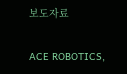보도자료

ACE ROBOTICS,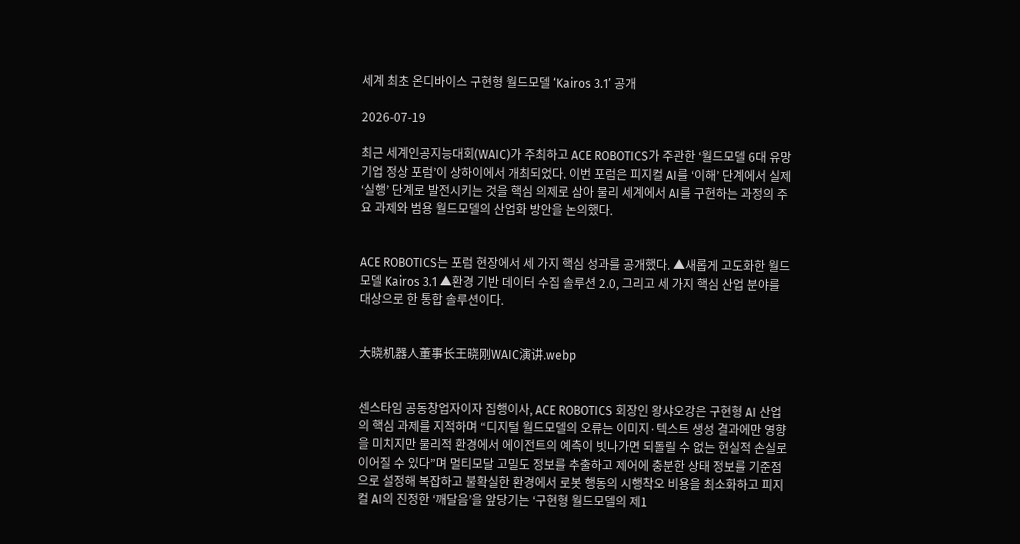세계 최초 온디바이스 구현형 월드모델 ‘Kairos 3.1’ 공개

2026-07-19

최근 세계인공지능대회(WAIC)가 주최하고 ACE ROBOTICS가 주관한 ‘월드모델 6대 유망기업 정상 포럼’이 상하이에서 개최되었다. 이번 포럼은 피지컬 AI를 ‘이해’ 단계에서 실제 ‘실행’ 단계로 발전시키는 것을 핵심 의제로 삼아 물리 세계에서 AI를 구현하는 과정의 주요 과제와 범용 월드모델의 산업화 방안을 논의했다.


ACE ROBOTICS는 포럼 현장에서 세 가지 핵심 성과를 공개했다. ▲새롭게 고도화한 월드모델 Kairos 3.1 ▲환경 기반 데이터 수집 솔루션 2.0, 그리고 세 가지 핵심 산업 분야를 대상으로 한 통합 솔루션이다.


大晓机器人董事长王晓刚WAIC演讲.webp


센스타임 공동창업자이자 집행이사, ACE ROBOTICS 회장인 왕샤오강은 구현형 AI 산업의 핵심 과제를 지적하며 “디지털 월드모델의 오류는 이미지·텍스트 생성 결과에만 영향을 미치지만 물리적 환경에서 에이전트의 예측이 빗나가면 되돌릴 수 없는 현실적 손실로 이어질 수 있다”며 멀티모달 고밀도 정보를 추출하고 제어에 충분한 상태 정보를 기준점으로 설정해 복잡하고 불확실한 환경에서 로봇 행동의 시행착오 비용을 최소화하고 피지컬 AI의 진정한 ‘깨달음’을 앞당기는 ‘구현형 월드모델의 제1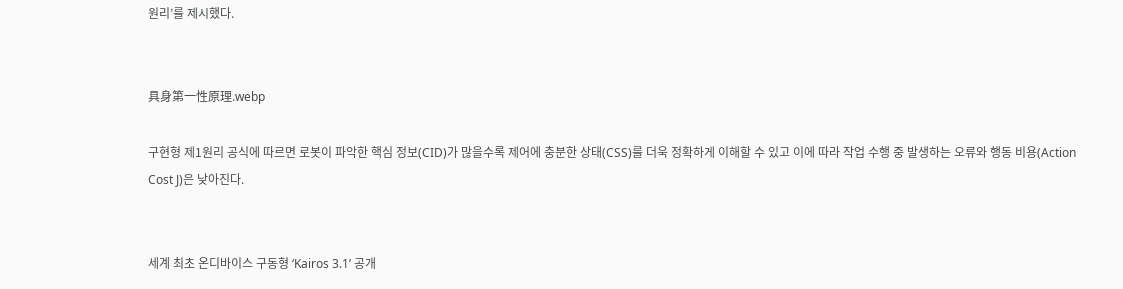원리’를 제시했다.


具身第一性原理.webp

구현형 제1원리 공식에 따르면 로봇이 파악한 핵심 정보(CID)가 많을수록 제어에 충분한 상태(CSS)를 더욱 정확하게 이해할 수 있고 이에 따라 작업 수행 중 발생하는 오류와 행동 비용(Action Cost J)은 낮아진다.


세계 최초 온디바이스 구동형 ‘Kairos 3.1’ 공개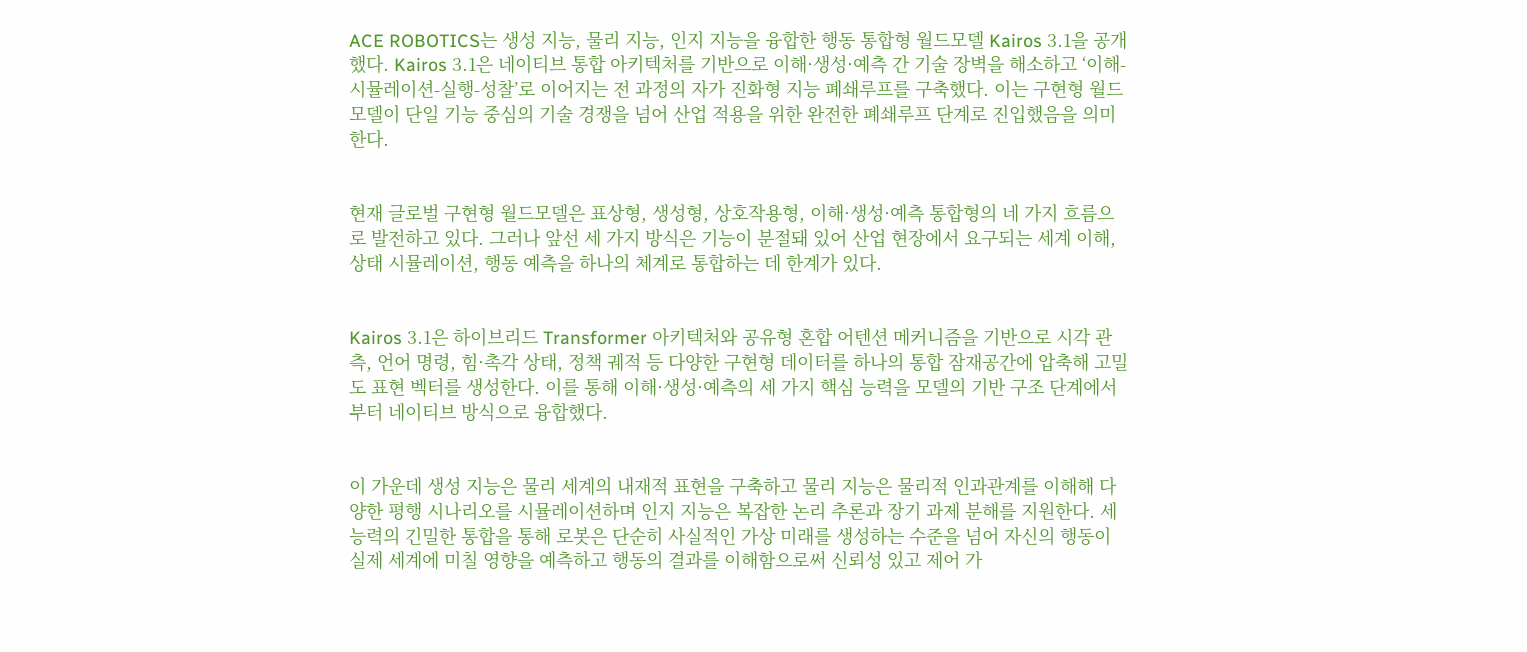ACE ROBOTICS는 생성 지능, 물리 지능, 인지 지능을 융합한 행동 통합형 월드모델 Kairos 3.1을 공개했다. Kairos 3.1은 네이티브 통합 아키텍처를 기반으로 이해·생성·예측 간 기술 장벽을 해소하고 ‘이해-시뮬레이션-실행-성찰’로 이어지는 전 과정의 자가 진화형 지능 폐쇄루프를 구축했다. 이는 구현형 월드모델이 단일 기능 중심의 기술 경쟁을 넘어 산업 적용을 위한 완전한 폐쇄루프 단계로 진입했음을 의미한다.


현재 글로벌 구현형 월드모델은 표상형, 생성형, 상호작용형, 이해·생성·예측 통합형의 네 가지 흐름으로 발전하고 있다. 그러나 앞선 세 가지 방식은 기능이 분절돼 있어 산업 현장에서 요구되는 세계 이해, 상태 시뮬레이션, 행동 예측을 하나의 체계로 통합하는 데 한계가 있다.


Kairos 3.1은 하이브리드 Transformer 아키텍처와 공유형 혼합 어텐션 메커니즘을 기반으로 시각 관측, 언어 명령, 힘·촉각 상태, 정책 궤적 등 다양한 구현형 데이터를 하나의 통합 잠재공간에 압축해 고밀도 표현 벡터를 생성한다. 이를 통해 이해·생성·예측의 세 가지 핵심 능력을 모델의 기반 구조 단계에서부터 네이티브 방식으로 융합했다.


이 가운데 생성 지능은 물리 세계의 내재적 표현을 구축하고 물리 지능은 물리적 인과관계를 이해해 다양한 평행 시나리오를 시뮬레이션하며 인지 지능은 복잡한 논리 추론과 장기 과제 분해를 지원한다. 세 능력의 긴밀한 통합을 통해 로봇은 단순히 사실적인 가상 미래를 생성하는 수준을 넘어 자신의 행동이 실제 세계에 미칠 영향을 예측하고 행동의 결과를 이해함으로써 신뢰성 있고 제어 가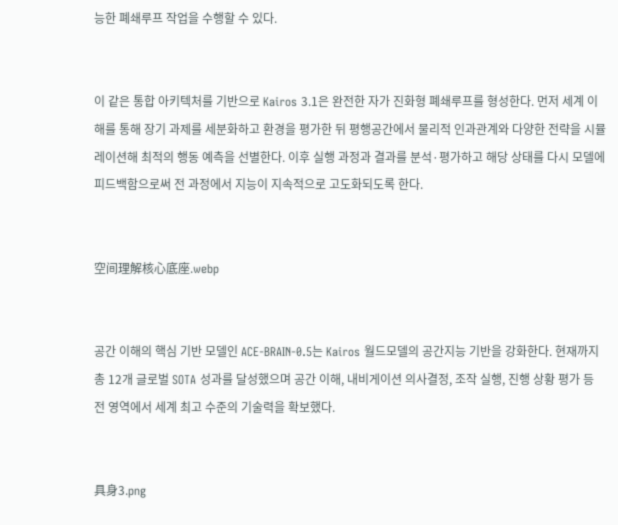능한 폐쇄루프 작업을 수행할 수 있다.


이 같은 통합 아키텍처를 기반으로 Kairos 3.1은 완전한 자가 진화형 폐쇄루프를 형성한다. 먼저 세계 이해를 통해 장기 과제를 세분화하고 환경을 평가한 뒤 평행공간에서 물리적 인과관계와 다양한 전략을 시뮬레이션해 최적의 행동 예측을 선별한다. 이후 실행 과정과 결과를 분석·평가하고 해당 상태를 다시 모델에 피드백함으로써 전 과정에서 지능이 지속적으로 고도화되도록 한다.


空间理解核心底座.webp


공간 이해의 핵심 기반 모델인 ACE-BRAIN-0.5는 Kairos 월드모델의 공간지능 기반을 강화한다. 현재까지 총 12개 글로벌 SOTA 성과를 달성했으며 공간 이해, 내비게이션 의사결정, 조작 실행, 진행 상황 평가 등 전 영역에서 세계 최고 수준의 기술력을 확보했다.


具身3.png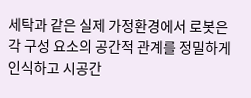세탁과 같은 실제 가정환경에서 로봇은 각 구성 요소의 공간적 관계를 정밀하게 인식하고 시공간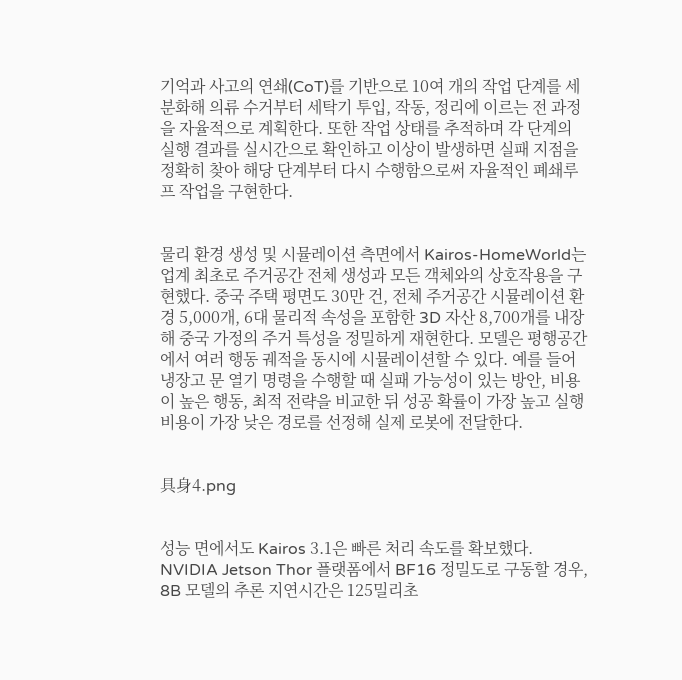기억과 사고의 연쇄(CoT)를 기반으로 10여 개의 작업 단계를 세분화해 의류 수거부터 세탁기 투입, 작동, 정리에 이르는 전 과정을 자율적으로 계획한다. 또한 작업 상태를 추적하며 각 단계의 실행 결과를 실시간으로 확인하고 이상이 발생하면 실패 지점을 정확히 찾아 해당 단계부터 다시 수행함으로써 자율적인 폐쇄루프 작업을 구현한다.


물리 환경 생성 및 시뮬레이션 측면에서 Kairos-HomeWorld는 업계 최초로 주거공간 전체 생성과 모든 객체와의 상호작용을 구현했다. 중국 주택 평면도 30만 건, 전체 주거공간 시뮬레이션 환경 5,000개, 6대 물리적 속성을 포함한 3D 자산 8,700개를 내장해 중국 가정의 주거 특성을 정밀하게 재현한다. 모델은 평행공간에서 여러 행동 궤적을 동시에 시뮬레이션할 수 있다. 예를 들어 냉장고 문 열기 명령을 수행할 때 실패 가능성이 있는 방안, 비용이 높은 행동, 최적 전략을 비교한 뒤 성공 확률이 가장 높고 실행 비용이 가장 낮은 경로를 선정해 실제 로봇에 전달한다.


具身4.png


성능 면에서도 Kairos 3.1은 빠른 처리 속도를 확보했다. NVIDIA Jetson Thor 플랫폼에서 BF16 정밀도로 구동할 경우, 8B 모델의 추론 지연시간은 125밀리초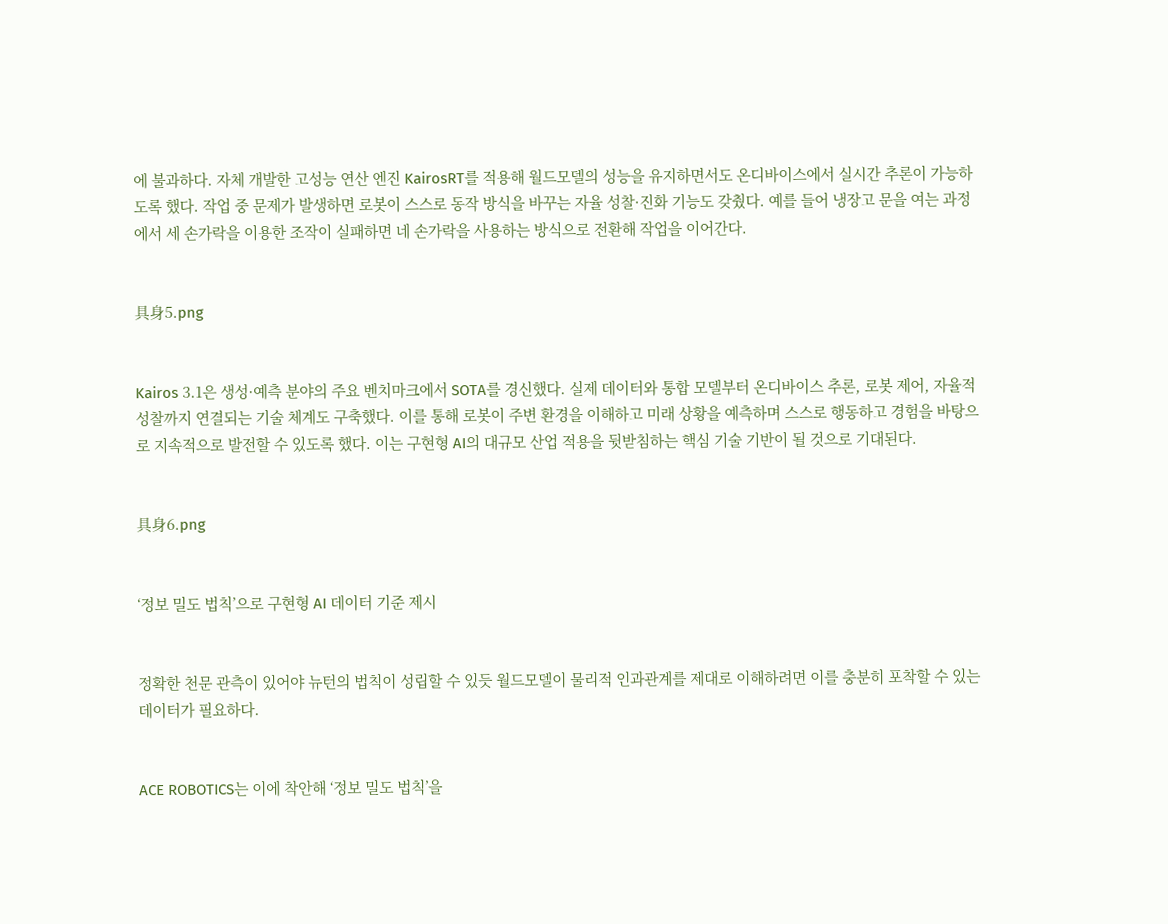에 불과하다. 자체 개발한 고성능 연산 엔진 KairosRT를 적용해 월드모델의 성능을 유지하면서도 온디바이스에서 실시간 추론이 가능하도록 했다. 작업 중 문제가 발생하면 로봇이 스스로 동작 방식을 바꾸는 자율 성찰·진화 기능도 갖췄다. 예를 들어 냉장고 문을 여는 과정에서 세 손가락을 이용한 조작이 실패하면 네 손가락을 사용하는 방식으로 전환해 작업을 이어간다.


具身5.png


Kairos 3.1은 생성·예측 분야의 주요 벤치마크에서 SOTA를 경신했다. 실제 데이터와 통합 모델부터 온디바이스 추론, 로봇 제어, 자율적 성찰까지 연결되는 기술 체계도 구축했다. 이를 통해 로봇이 주변 환경을 이해하고 미래 상황을 예측하며 스스로 행동하고 경험을 바탕으로 지속적으로 발전할 수 있도록 했다. 이는 구현형 AI의 대규모 산업 적용을 뒷받침하는 핵심 기술 기반이 될 것으로 기대된다.


具身6.png


‘정보 밀도 법칙’으로 구현형 AI 데이터 기준 제시


정확한 천문 관측이 있어야 뉴턴의 법칙이 성립할 수 있듯 월드모델이 물리적 인과관계를 제대로 이해하려면 이를 충분히 포착할 수 있는 데이터가 필요하다.


ACE ROBOTICS는 이에 착안해 ‘정보 밀도 법칙’을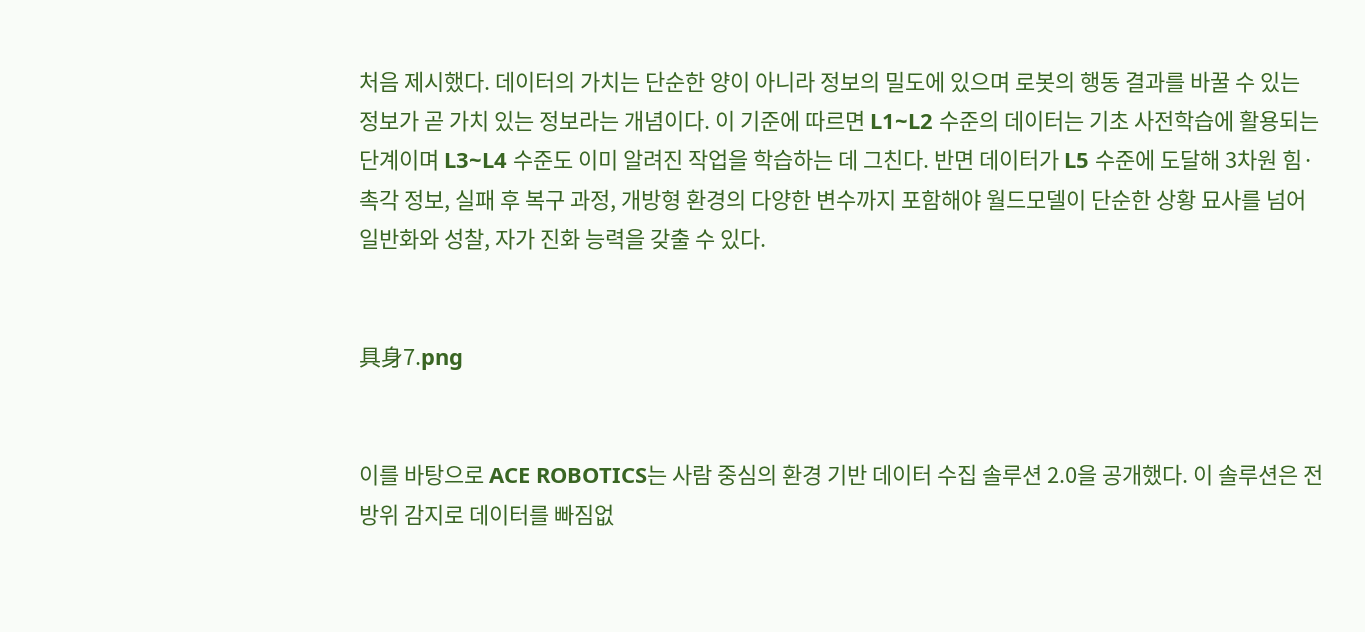처음 제시했다. 데이터의 가치는 단순한 양이 아니라 정보의 밀도에 있으며 로봇의 행동 결과를 바꿀 수 있는 정보가 곧 가치 있는 정보라는 개념이다. 이 기준에 따르면 L1~L2 수준의 데이터는 기초 사전학습에 활용되는 단계이며 L3~L4 수준도 이미 알려진 작업을 학습하는 데 그친다. 반면 데이터가 L5 수준에 도달해 3차원 힘·촉각 정보, 실패 후 복구 과정, 개방형 환경의 다양한 변수까지 포함해야 월드모델이 단순한 상황 묘사를 넘어 일반화와 성찰, 자가 진화 능력을 갖출 수 있다.


具身7.png


이를 바탕으로 ACE ROBOTICS는 사람 중심의 환경 기반 데이터 수집 솔루션 2.0을 공개했다. 이 솔루션은 전방위 감지로 데이터를 빠짐없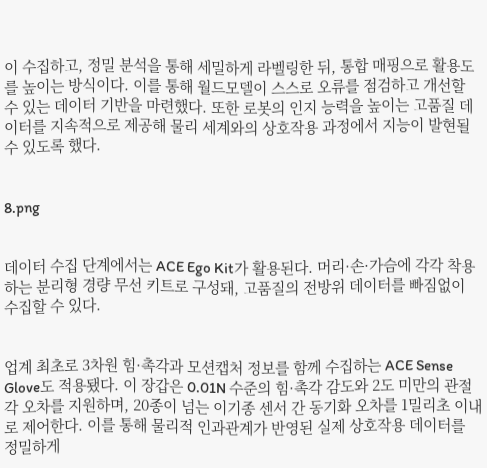이 수집하고, 정밀 분석을 통해 세밀하게 라벨링한 뒤, 통합 매핑으로 활용도를 높이는 방식이다. 이를 통해 월드모델이 스스로 오류를 점검하고 개선할 수 있는 데이터 기반을 마련했다. 또한 로봇의 인지 능력을 높이는 고품질 데이터를 지속적으로 제공해 물리 세계와의 상호작용 과정에서 지능이 발현될 수 있도록 했다.


8.png


데이터 수집 단계에서는 ACE Ego Kit가 활용된다. 머리·손·가슴에 각각 착용하는 분리형 경량 무선 키트로 구성돼, 고품질의 전방위 데이터를 빠짐없이 수집할 수 있다.


업계 최초로 3차원 힘·촉각과 모션캡처 정보를 함께 수집하는 ACE Sense Glove도 적용됐다. 이 장갑은 0.01N 수준의 힘·촉각 감도와 2도 미만의 관절각 오차를 지원하며, 20종이 넘는 이기종 센서 간 동기화 오차를 1밀리초 이내로 제어한다. 이를 통해 물리적 인과관계가 반영된 실제 상호작용 데이터를 정밀하게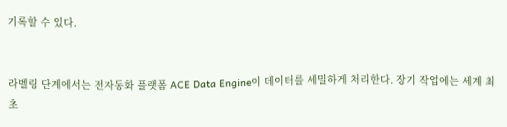기록할 수 있다.


라벨링 단계에서는 전자동화 플랫폼 ACE Data Engine이 데이터를 세밀하게 처리한다. 장기 작업에는 세계 최초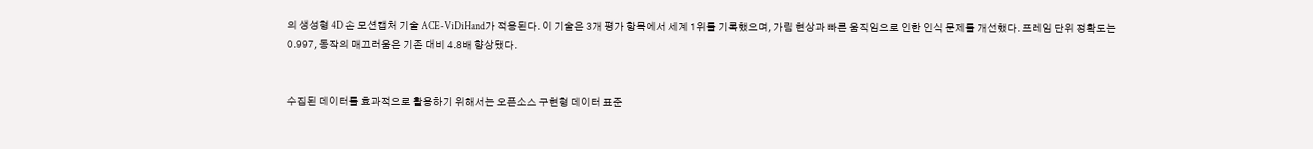의 생성형 4D 손 모션캡처 기술 ACE-ViDiHand가 적용된다. 이 기술은 3개 평가 항목에서 세계 1위를 기록했으며, 가림 현상과 빠른 움직임으로 인한 인식 문제를 개선했다. 프레임 단위 정확도는 0.997, 동작의 매끄러움은 기존 대비 4.8배 향상됐다.


수집된 데이터를 효과적으로 활용하기 위해서는 오픈소스 구현형 데이터 표준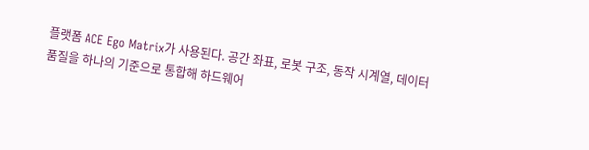플랫폼 ACE Ego Matrix가 사용된다. 공간 좌표, 로봇 구조, 동작 시계열, 데이터 품질을 하나의 기준으로 통합해 하드웨어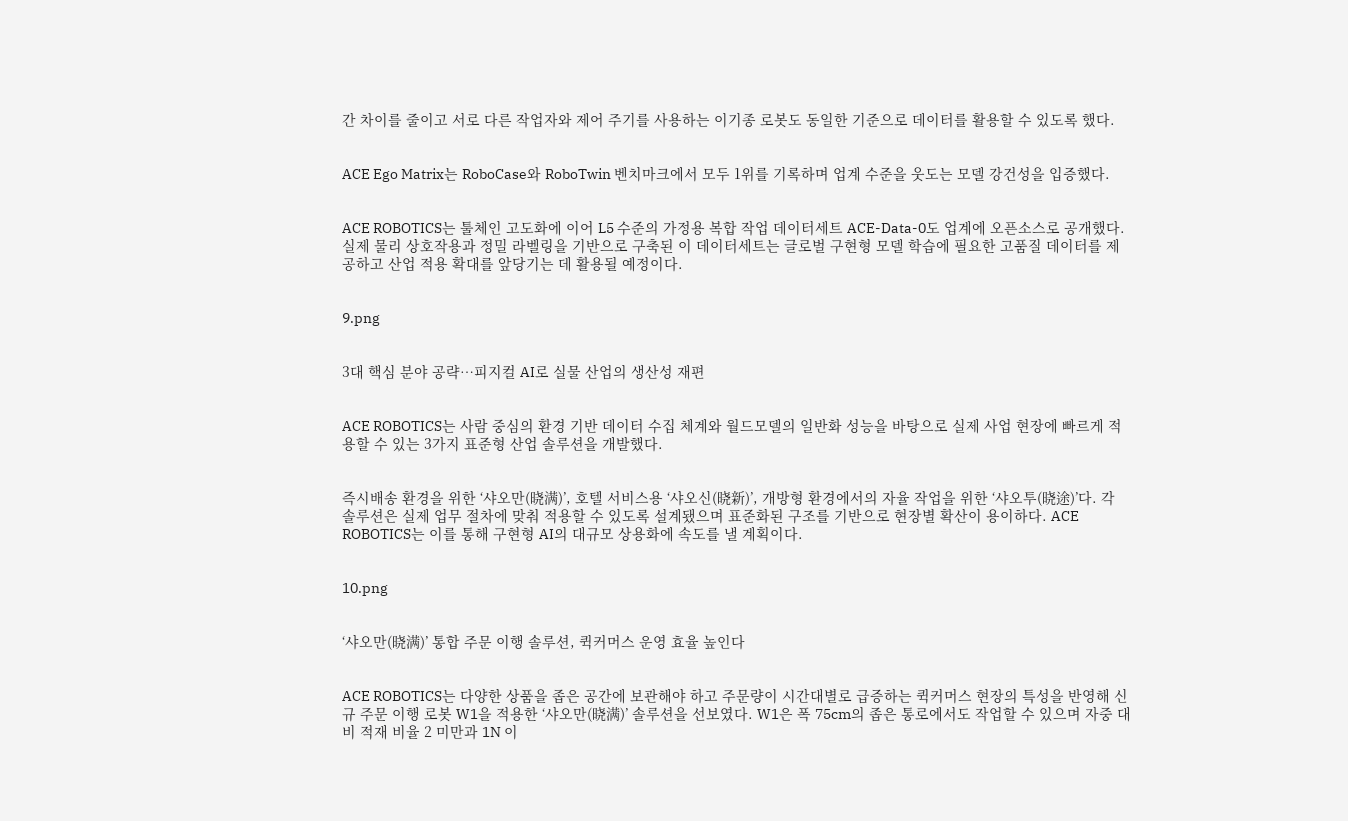간 차이를 줄이고 서로 다른 작업자와 제어 주기를 사용하는 이기종 로봇도 동일한 기준으로 데이터를 활용할 수 있도록 했다.


ACE Ego Matrix는 RoboCase와 RoboTwin 벤치마크에서 모두 1위를 기록하며 업계 수준을 웃도는 모델 강건성을 입증했다.


ACE ROBOTICS는 툴체인 고도화에 이어 L5 수준의 가정용 복합 작업 데이터세트 ACE-Data-0도 업계에 오픈소스로 공개했다. 실제 물리 상호작용과 정밀 라벨링을 기반으로 구축된 이 데이터세트는 글로벌 구현형 모델 학습에 필요한 고품질 데이터를 제공하고 산업 적용 확대를 앞당기는 데 활용될 예정이다.


9.png


3대 핵심 분야 공략…피지컬 AI로 실물 산업의 생산성 재편


ACE ROBOTICS는 사람 중심의 환경 기반 데이터 수집 체계와 월드모델의 일반화 성능을 바탕으로 실제 사업 현장에 빠르게 적용할 수 있는 3가지 표준형 산업 솔루션을 개발했다.


즉시배송 환경을 위한 ‘샤오만(晓满)’, 호텔 서비스용 ‘샤오신(晓新)’, 개방형 환경에서의 자율 작업을 위한 ‘샤오투(晓途)’다. 각 솔루션은 실제 업무 절차에 맞춰 적용할 수 있도록 설계됐으며 표준화된 구조를 기반으로 현장별 확산이 용이하다. ACE ROBOTICS는 이를 통해 구현형 AI의 대규모 상용화에 속도를 낼 계획이다.


10.png


‘샤오만(晓满)’ 통합 주문 이행 솔루션, 퀵커머스 운영 효율 높인다


ACE ROBOTICS는 다양한 상품을 좁은 공간에 보관해야 하고 주문량이 시간대별로 급증하는 퀵커머스 현장의 특성을 반영해 신규 주문 이행 로봇 W1을 적용한 ‘샤오만(晓满)’ 솔루션을 선보였다. W1은 폭 75cm의 좁은 통로에서도 작업할 수 있으며 자중 대비 적재 비율 2 미만과 1N 이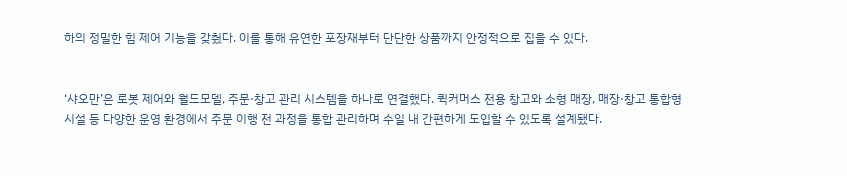하의 정밀한 힘 제어 기능을 갖췄다. 이를 통해 유연한 포장재부터 단단한 상품까지 안정적으로 집을 수 있다.


‘샤오만’은 로봇 제어와 월드모델, 주문·창고 관리 시스템을 하나로 연결했다. 퀵커머스 전용 창고와 소형 매장, 매장·창고 통합형 시설 등 다양한 운영 환경에서 주문 이행 전 과정을 통합 관리하며 수일 내 간편하게 도입할 수 있도록 설계됐다.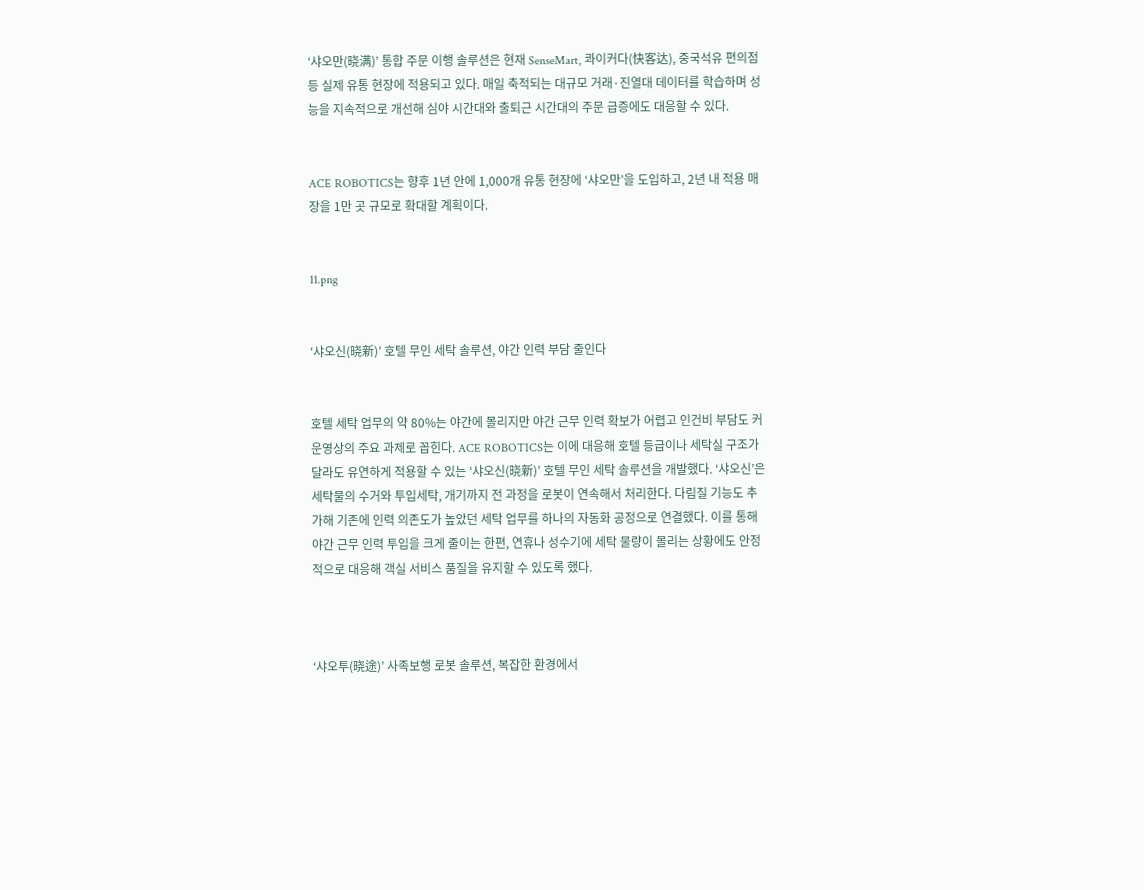‘샤오만(晓满)’ 통합 주문 이행 솔루션은 현재 SenseMart, 콰이커다(快客达), 중국석유 편의점 등 실제 유통 현장에 적용되고 있다. 매일 축적되는 대규모 거래·진열대 데이터를 학습하며 성능을 지속적으로 개선해 심야 시간대와 출퇴근 시간대의 주문 급증에도 대응할 수 있다.


ACE ROBOTICS는 향후 1년 안에 1,000개 유통 현장에 ‘샤오만’을 도입하고, 2년 내 적용 매장을 1만 곳 규모로 확대할 계획이다.


11.png


‘샤오신(晓新)’ 호텔 무인 세탁 솔루션, 야간 인력 부담 줄인다


호텔 세탁 업무의 약 80%는 야간에 몰리지만 야간 근무 인력 확보가 어렵고 인건비 부담도 커 운영상의 주요 과제로 꼽힌다. ACE ROBOTICS는 이에 대응해 호텔 등급이나 세탁실 구조가 달라도 유연하게 적용할 수 있는 ‘샤오신(晓新)’ 호텔 무인 세탁 솔루션을 개발했다. ‘샤오신’은 세탁물의 수거와 투입세탁, 개기까지 전 과정을 로봇이 연속해서 처리한다. 다림질 기능도 추가해 기존에 인력 의존도가 높았던 세탁 업무를 하나의 자동화 공정으로 연결했다. 이를 통해 야간 근무 인력 투입을 크게 줄이는 한편, 연휴나 성수기에 세탁 물량이 몰리는 상황에도 안정적으로 대응해 객실 서비스 품질을 유지할 수 있도록 했다.



‘샤오투(晓途)’ 사족보행 로봇 솔루션, 복잡한 환경에서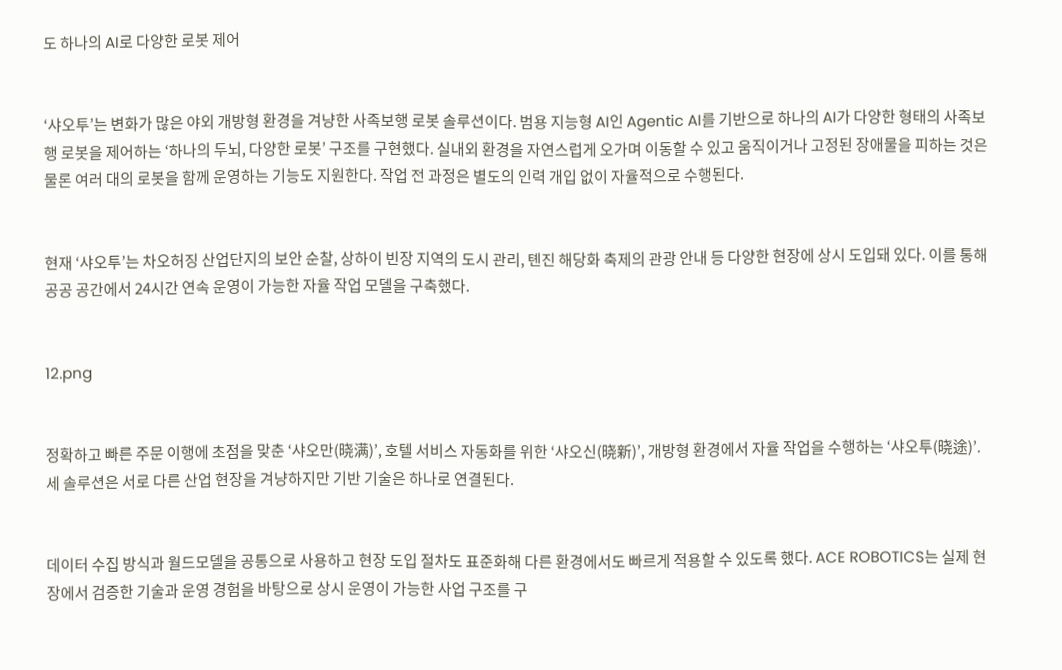도 하나의 AI로 다양한 로봇 제어


‘샤오투’는 변화가 많은 야외 개방형 환경을 겨냥한 사족보행 로봇 솔루션이다. 범용 지능형 AI인 Agentic AI를 기반으로 하나의 AI가 다양한 형태의 사족보행 로봇을 제어하는 ‘하나의 두뇌, 다양한 로봇’ 구조를 구현했다. 실내외 환경을 자연스럽게 오가며 이동할 수 있고 움직이거나 고정된 장애물을 피하는 것은 물론 여러 대의 로봇을 함께 운영하는 기능도 지원한다. 작업 전 과정은 별도의 인력 개입 없이 자율적으로 수행된다.


현재 ‘샤오투’는 차오허징 산업단지의 보안 순찰, 상하이 빈장 지역의 도시 관리, 톈진 해당화 축제의 관광 안내 등 다양한 현장에 상시 도입돼 있다. 이를 통해 공공 공간에서 24시간 연속 운영이 가능한 자율 작업 모델을 구축했다.


12.png


정확하고 빠른 주문 이행에 초점을 맞춘 ‘샤오만(晓满)’, 호텔 서비스 자동화를 위한 ‘샤오신(晓新)’, 개방형 환경에서 자율 작업을 수행하는 ‘샤오투(晓途)’. 세 솔루션은 서로 다른 산업 현장을 겨냥하지만 기반 기술은 하나로 연결된다.


데이터 수집 방식과 월드모델을 공통으로 사용하고 현장 도입 절차도 표준화해 다른 환경에서도 빠르게 적용할 수 있도록 했다. ACE ROBOTICS는 실제 현장에서 검증한 기술과 운영 경험을 바탕으로 상시 운영이 가능한 사업 구조를 구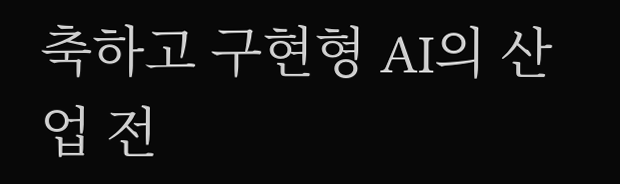축하고 구현형 AI의 산업 전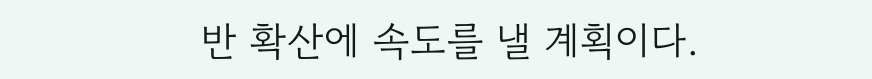반 확산에 속도를 낼 계획이다.